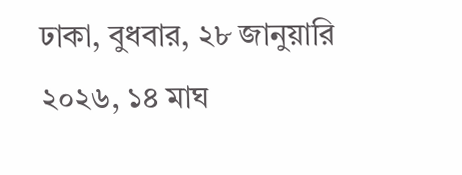ঢাকা, বুধবার, ২৮ জানুয়ারি ২০২৬, ১৪ মাঘ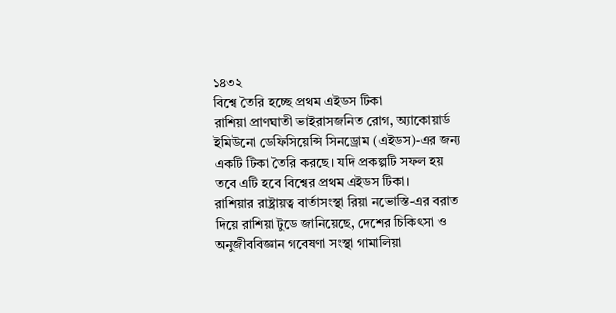১৪৩২
বিশ্বে তৈরি হচ্ছে প্রথম এইডস টিকা
রাশিয়া প্রাণঘাতী ভাইরাসজনিত রোগ, অ্যাকোয়ার্ড ইমিউনো ডেফিসিয়েন্সি সিনড্রোম (এইডস)-এর জন্য একটি টিকা তৈরি করছে। যদি প্রকল্পটি সফল হয় তবে এটি হবে বিশ্বের প্রথম এইডস টিকা।
রাশিয়ার রাষ্ট্রায়ত্ব বার্তাসংস্থা রিয়া নভোস্তি-এর বরাত দিয়ে রাশিয়া টুডে জানিয়েছে, দেশের চিকিৎসা ও অনুজীববিজ্ঞান গবেষণা সংস্থা গামালিয়া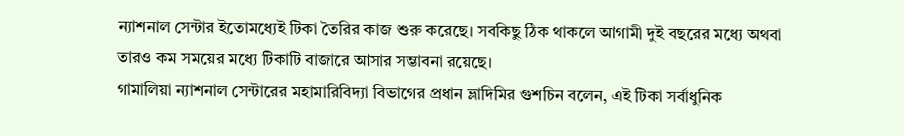ন্যাশনাল সেন্টার ইতোমধ্যেই টিকা তৈরির কাজ শুরু করেছে। সবকিছু ঠিক থাকলে আগামী দুই বছরের মধ্যে অথবা তারও কম সময়ের মধ্যে টিকাটি বাজারে আসার সম্ভাবনা রয়েছে।
গামালিয়া ন্যাশনাল সেন্টারের মহামারিবিদ্যা বিভাগের প্রধান ভ্লাদিমির গুশচিন বলেন, এই টিকা সর্বাধুনিক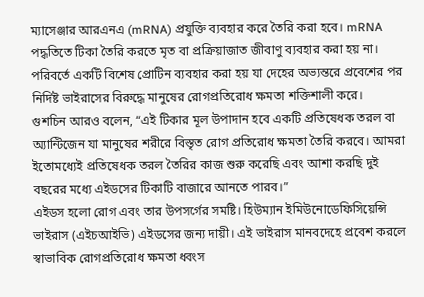ম্যাসেঞ্জার আরএনএ (mRNA) প্রযুক্তি ব্যবহার করে তৈরি করা হবে। mRNA পদ্ধতিতে টিকা তৈরি করতে মৃত বা প্রক্রিয়াজাত জীবাণু ব্যবহার করা হয় না। পরিবর্তে একটি বিশেষ প্রোটিন ব্যবহার করা হয় যা দেহের অভ্যন্তরে প্রবেশের পর নির্দিষ্ট ভাইরাসের বিরুদ্ধে মানুষের রোগপ্রতিরোধ ক্ষমতা শক্তিশালী করে।
গুশচিন আরও বলেন, “এই টিকার মূল উপাদান হবে একটি প্রতিষেধক তরল বা অ্যান্টিজেন যা মানুষের শরীরে বিস্তৃত রোগ প্রতিরোধ ক্ষমতা তৈরি করবে। আমরা ইতোমধ্যেই প্রতিষেধক তরল তৈরির কাজ শুরু করেছি এবং আশা করছি দুই বছরের মধ্যে এইডসের টিকাটি বাজারে আনতে পারব।”
এইডস হলো রোগ এবং তার উপসর্গের সমষ্টি। হিউম্যান ইমিউনোডেফিসিয়েন্সি ভাইরাস (এইচআইভি) এইডসের জন্য দায়ী। এই ভাইরাস মানবদেহে প্রবেশ করলে স্বাভাবিক রোগপ্রতিরোধ ক্ষমতা ধ্বংস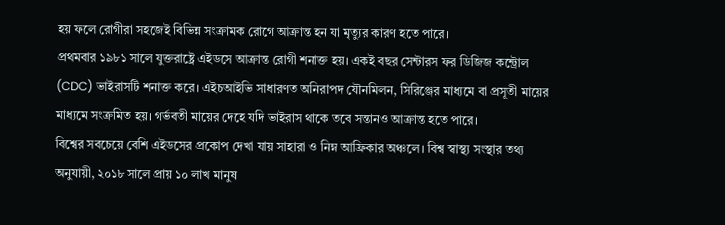হয় ফলে রোগীরা সহজেই বিভিন্ন সংক্রামক রোগে আক্রান্ত হন যা মৃত্যুর কারণ হতে পারে।
প্রথমবার ১৯৮১ সালে যুক্তরাষ্ট্রে এইডসে আক্রান্ত রোগী শনাক্ত হয়। একই বছর সেন্টারস ফর ডিজিজ কন্ট্রোল (CDC) ভাইরাসটি শনাক্ত করে। এইচআইভি সাধারণত অনিরাপদ যৌনমিলন, সিরিঞ্জের মাধ্যমে বা প্রসূতী মায়ের মাধ্যমে সংক্রমিত হয়। গর্ভবতী মায়ের দেহে যদি ভাইরাস থাকে তবে সন্তানও আক্রান্ত হতে পারে।
বিশ্বের সবচেয়ে বেশি এইডসের প্রকোপ দেখা যায় সাহারা ও নিম্ন আফ্রিকার অঞ্চলে। বিশ্ব স্বাস্থ্য সংস্থার তথ্য অনুযায়ী, ২০১৮ সালে প্রায় ১০ লাখ মানুষ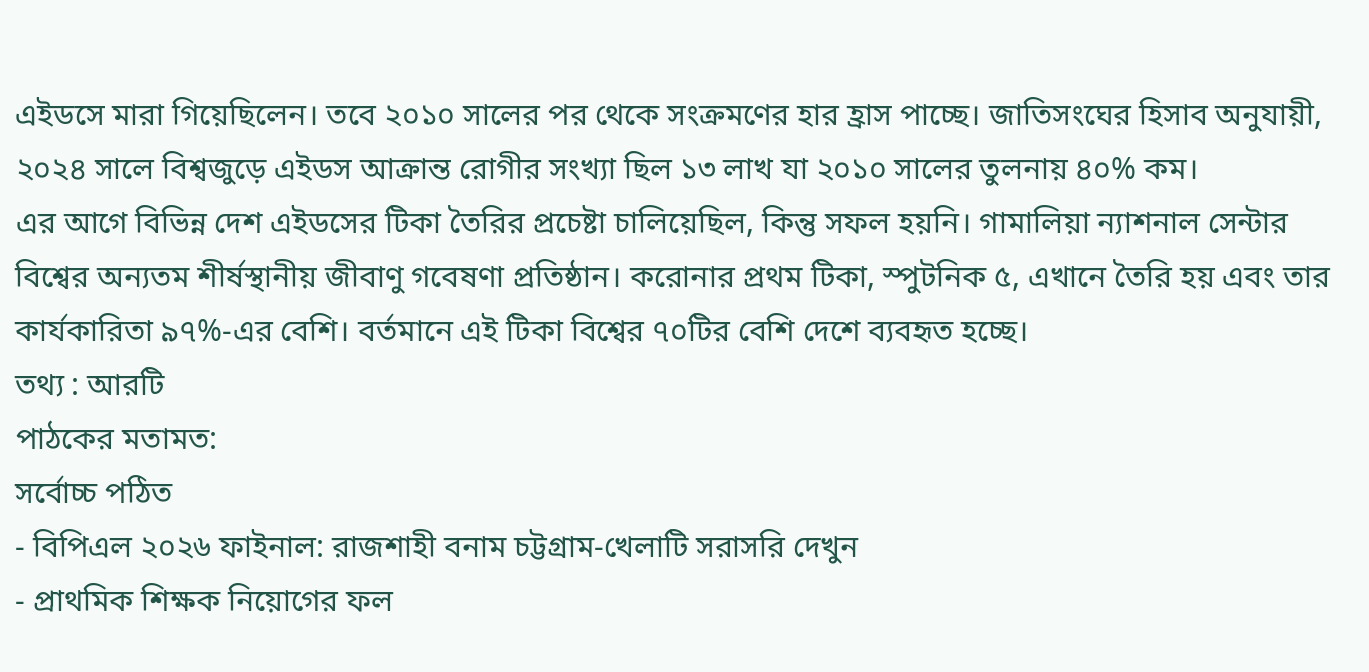এইডসে মারা গিয়েছিলেন। তবে ২০১০ সালের পর থেকে সংক্রমণের হার হ্রাস পাচ্ছে। জাতিসংঘের হিসাব অনুযায়ী, ২০২৪ সালে বিশ্বজুড়ে এইডস আক্রান্ত রোগীর সংখ্যা ছিল ১৩ লাখ যা ২০১০ সালের তুলনায় ৪০% কম।
এর আগে বিভিন্ন দেশ এইডসের টিকা তৈরির প্রচেষ্টা চালিয়েছিল, কিন্তু সফল হয়নি। গামালিয়া ন্যাশনাল সেন্টার বিশ্বের অন্যতম শীর্ষস্থানীয় জীবাণু গবেষণা প্রতিষ্ঠান। করোনার প্রথম টিকা, স্পুটনিক ৫, এখানে তৈরি হয় এবং তার কার্যকারিতা ৯৭%-এর বেশি। বর্তমানে এই টিকা বিশ্বের ৭০টির বেশি দেশে ব্যবহৃত হচ্ছে।
তথ্য : আরটি
পাঠকের মতামত:
সর্বোচ্চ পঠিত
- বিপিএল ২০২৬ ফাইনাল: রাজশাহী বনাম চট্টগ্রাম-খেলাটি সরাসরি দেখুন
- প্রাথমিক শিক্ষক নিয়োগের ফল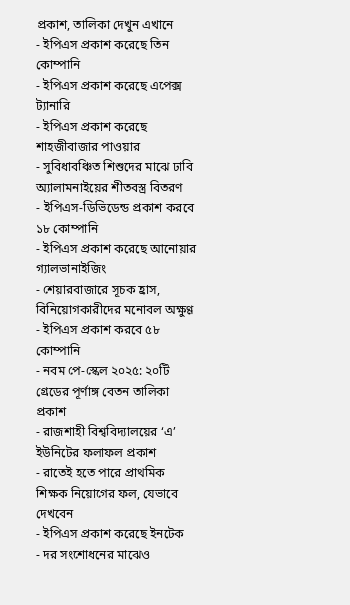প্রকাশ, তালিকা দেখুন এখানে
- ইপিএস প্রকাশ করেছে তিন কোম্পানি
- ইপিএস প্রকাশ করেছে এপেক্স ট্যানারি
- ইপিএস প্রকাশ করেছে শাহজীবাজার পাওয়ার
- সুবিধাবঞ্চিত শিশুদের মাঝে ঢাবি অ্যালামনাইয়ের শীতবস্ত্র বিতরণ
- ইপিএস-ডিভিডেন্ড প্রকাশ করবে ১৮ কোম্পানি
- ইপিএস প্রকাশ করেছে আনোয়ার গ্যালভানাইজিং
- শেয়ারবাজারে সূচক হ্রাস, বিনিয়োগকারীদের মনোবল অক্ষুণ্ণ
- ইপিএস প্রকাশ করবে ৫৮ কোম্পানি
- নবম পে-স্কেল ২০২৫: ২০টি গ্রেডের পূর্ণাঙ্গ বেতন তালিকা প্রকাশ
- রাজশাহী বিশ্ববিদ্যালয়ের ‘এ’ ইউনিটের ফলাফল প্রকাশ
- রাতেই হতে পারে প্রাথমিক শিক্ষক নিয়োগের ফল, যেভাবে দেখবেন
- ইপিএস প্রকাশ করেছে ইনটেক
- দর সংশোধনের মাঝেও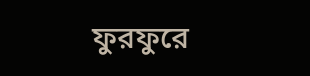ফুরফুরে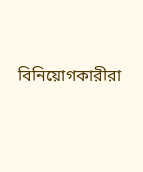বিনিয়োগকারীরা